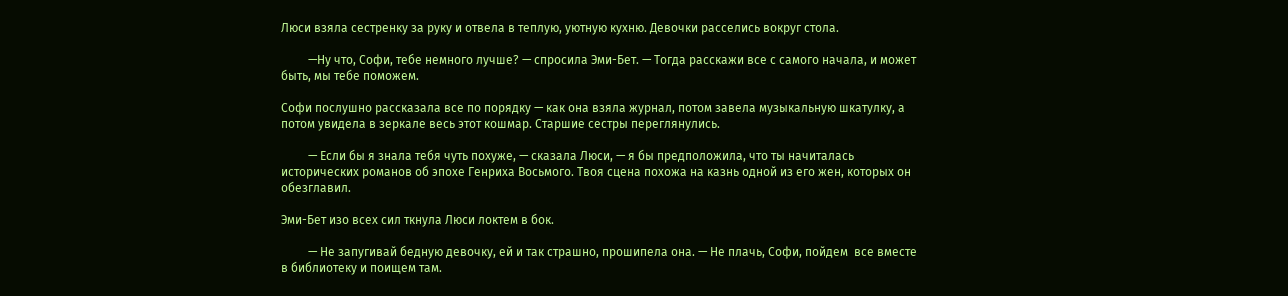Люси взяла сестренку за руку и отвела в теплую, уютную кухню. Девочки расселись вокруг стола.

         —Ну что, Софи, тебе немного лучше? — спросила Эми-Бет. — Тогда расскажи все с самого начала, и может быть, мы тебе поможем.

Софи послушно рассказала все по порядку — как она взяла журнал, потом завела музыкальную шкатулку, а потом увидела в зеркале весь этот кошмар. Старшие сестры переглянулись.

         — Если бы я знала тебя чуть похуже, — сказала Люси, — я бы предположила, что ты начиталась исторических романов об эпохе Генриха Восьмого. Твоя сцена похожа на казнь одной из его жен, которых он обезглавил.

Эми-Бет изо всех сил ткнула Люси локтем в бок.

         — Не запугивай бедную девочку, ей и так страшно, прошипела она. — Не плачь, Софи, пойдем  все вместе в библиотеку и поищем там.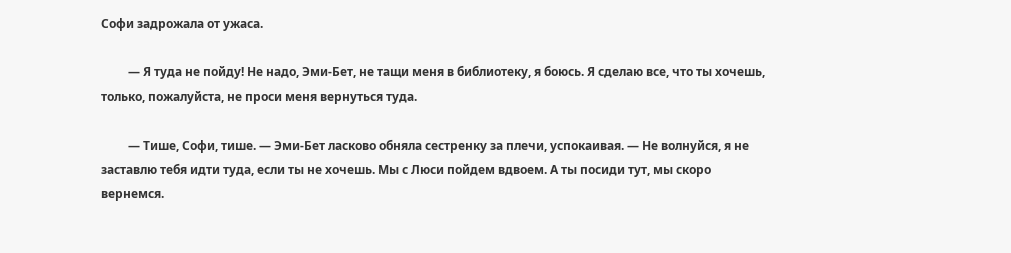Софи задрожала от ужаса.

         — Я туда не пойду! Не надо, Эми-Бет, не тащи меня в библиотеку, я боюсь. Я сделаю все, что ты хочешь, только, пожалуйста, не проси меня вернуться туда.

         — Тише, Софи, тише. — Эми-Бет ласково обняла сестренку за плечи, успокаивая. — Не волнуйся, я не заставлю тебя идти туда, если ты не хочешь. Мы с Люси пойдем вдвоем. А ты посиди тут, мы скоро вернемся.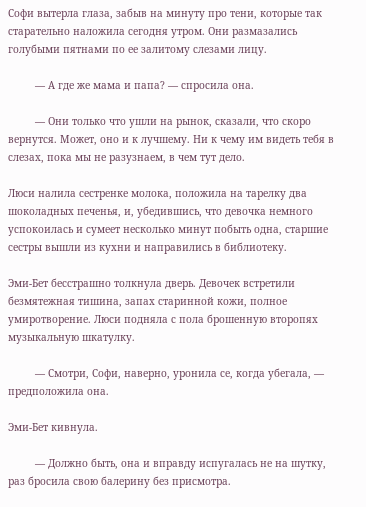Софи вытерла глаза, забыв на минуту про тени, которые так старательно наложила сегодня утром. Они размазались голубыми пятнами по ее залитому слезами лицу.

         — А где же мама и папа? — спросила она.

         — Они только что ушли на рынок, сказали, что скоро вернутся. Может, оно и к лучшему. Ни к чему им видеть тебя в слезах, пока мы не разузнаем, в чем тут дело.

Люси налила сестренке молока, положила на тарелку два шоколадных печенья, и, убедившись, что девочка немного успокоилась и сумеет несколько минут побыть одна, старшие сестры вышли из кухни и направились в библиотеку.

Эми-Бет бесстрашно толкнула дверь. Девочек встретили безмятежная тишина, запах старинной кожи, полное умиротворение. Люси подняла с пола брошенную второпях музыкальную шкатулку.

         — Смотри, Софи, наверно, уронила се, когда убегала, — предположила она.

Эми-Бет кивнула.

         — Должно быть, она и вправду испугалась не на шутку, раз бросила свою балерину без присмотра.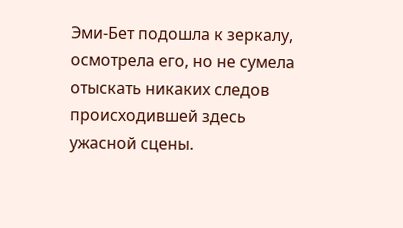Эми-Бет подошла к зеркалу, осмотрела его, но не сумела отыскать никаких следов происходившей здесь ужасной сцены.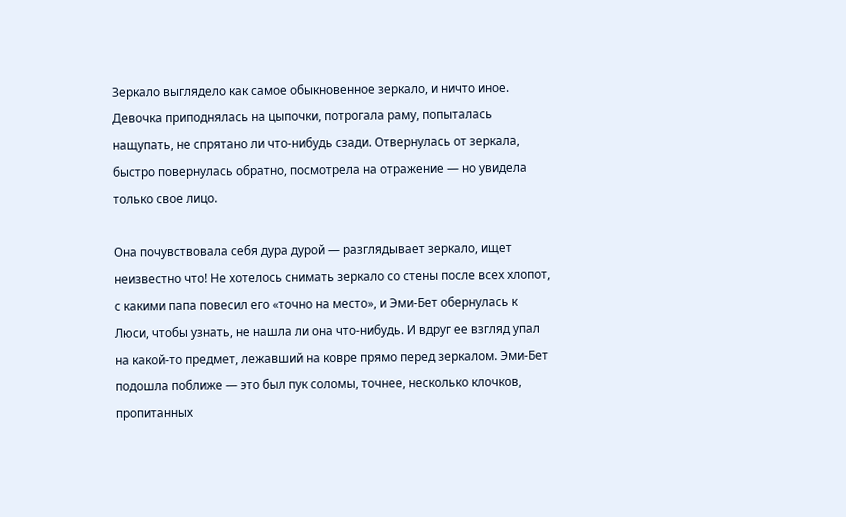Зеркало выглядело как самое обыкновенное зеркало, и ничто иное. Девочка приподнялась на цыпочки, потрогала раму, попыталась нащупать, не спрятано ли что-нибудь сзади. Отвернулась от зеркала, быстро повернулась обратно, посмотрела на отражение — но увидела только свое лицо.

Она почувствовала себя дура дурой — разглядывает зеркало, ищет неизвестно что! Не хотелось снимать зеркало со стены после всех хлопот, с какими папа повесил его «точно на место», и Эми-Бет обернулась к Люси, чтобы узнать, не нашла ли она что-нибудь. И вдруг ее взгляд упал на какой-то предмет, лежавший на ковре прямо перед зеркалом. Эми-Бет подошла поближе — это был пук соломы, точнее, несколько клочков, пропитанных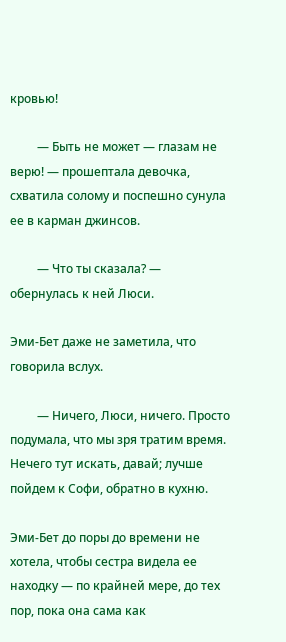кровью!

         — Быть не может — глазам не верю! — прошептала девочка, схватила солому и поспешно сунула ее в карман джинсов.

         — Что ты сказала? — обернулась к ней Люси.

Эми-Бет даже не заметила, что говорила вслух.

         — Ничего, Люси, ничего. Просто подумала, что мы зря тратим время. Нечего тут искать, давай; лучше пойдем к Софи, обратно в кухню.

Эми-Бет до поры до времени не хотела, чтобы сестра видела ее находку — по крайней мере, до тех  пор, пока она сама как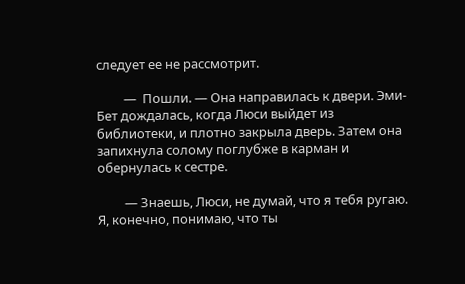следует ее не рассмотрит.

         —  Пошли. — Она направилась к двери. Эми-Бет дождалась, когда Люси выйдет из библиотеки, и плотно закрыла дверь. Затем она запихнула солому поглубже в карман и обернулась к сестре.

         — Знаешь, Люси, не думай, что я тебя ругаю. Я, конечно, понимаю, что ты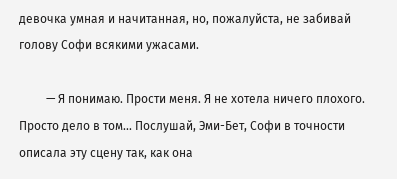девочка умная и начитанная, но, пожалуйста, не забивай голову Софи всякими ужасами.

         — Я понимаю. Прости меня. Я не хотела ничего плохого. Просто дело в том... Послушай, Эми-Бет, Софи в точности описала эту сцену так, как она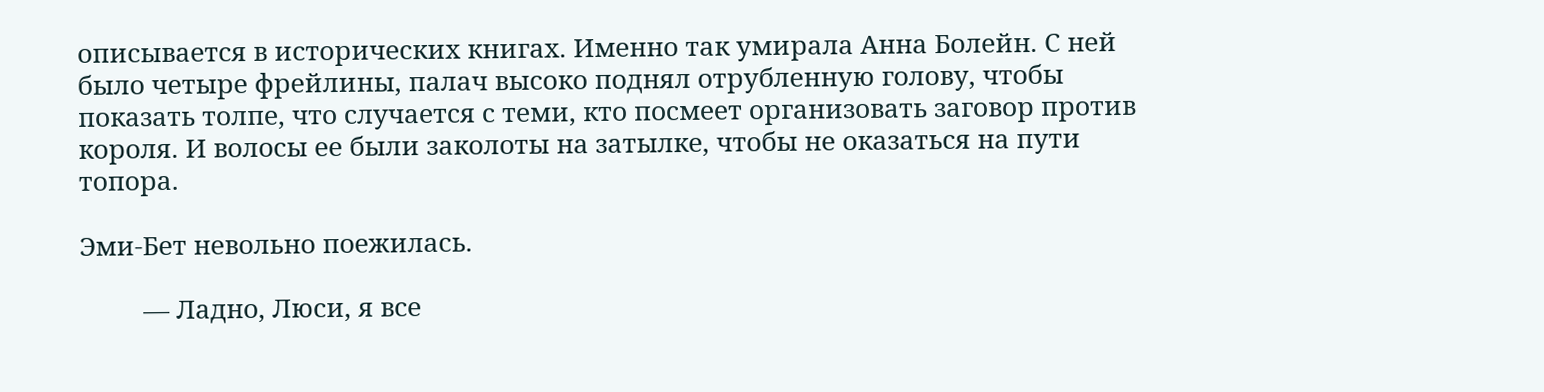описывается в исторических книгах. Именно так умирала Анна Болейн. С ней было четыре фрейлины, палач высоко поднял отрубленную голову, чтобы показать толпе, что случается с теми, кто посмеет организовать заговор против короля. И волосы ее были заколоты на затылке, чтобы не оказаться на пути топора.

Эми-Бет невольно поежилась.

         — Ладно, Люси, я все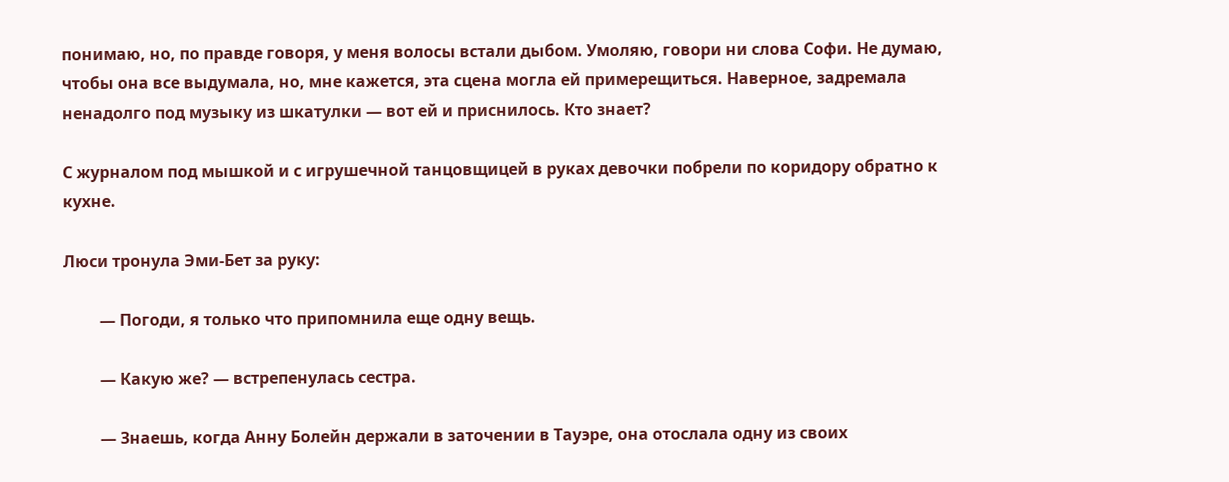понимаю, но, по правде говоря, у меня волосы встали дыбом. Умоляю, говори ни слова Софи. Не думаю, чтобы она все выдумала, но, мне кажется, эта сцена могла ей примерещиться. Наверное, задремала ненадолго под музыку из шкатулки — вот ей и приснилось. Кто знает?

С журналом под мышкой и с игрушечной танцовщицей в руках девочки побрели по коридору обратно к кухне.

Люси тронула Эми-Бет за руку:

         — Погоди, я только что припомнила еще одну вещь.

         — Какую же? — встрепенулась сестра.

         — Знаешь, когда Анну Болейн держали в заточении в Тауэре, она отослала одну из своих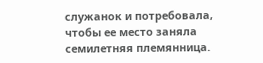служанок и потребовала, чтобы ее место заняла семилетняя племянница.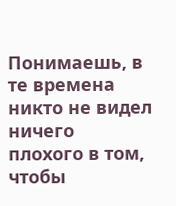Понимаешь, в те времена никто не видел ничего плохого в том, чтобы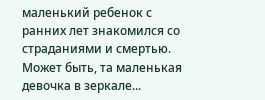маленький ребенок с ранних лет знакомился со страданиями и смертью. Может быть, та маленькая девочка в зеркале...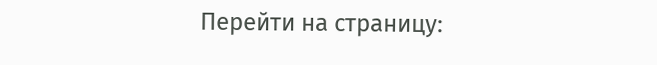Перейти на страницу: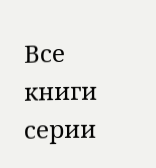Все книги серии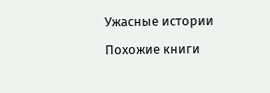Ужасные истории

Похожие книги